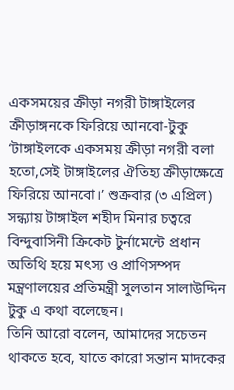একসময়ের ক্রীড়া নগরী টাঙ্গাইলের ক্রীড়াঙ্গনকে ফিরিয়ে আনবো-টুকু
‘টাঙ্গাইলকে একসময় ক্রীড়া নগরী বলা হতো,সেই টাঙ্গাইলের ঐতিহ্য ক্রীড়াক্ষেত্রে ফিরিয়ে আনবো।’ শুক্রবার (৩ এপ্রিল) সন্ধ্যায় টাঙ্গাইল শহীদ মিনার চত্বরে বিন্দুবাসিনী ক্রিকেট টুর্নামেন্টে প্রধান অতিথি হয়ে মৎস্য ও প্রাণিসম্পদ মন্ত্রণালয়ের প্রতিমন্ত্রী সুলতান সালাউদ্দিন টুকু এ কথা বলেছেন।
তিনি আরো বলেন, আমাদের সচেতন থাকতে হবে, যাতে কারো সন্তান মাদকের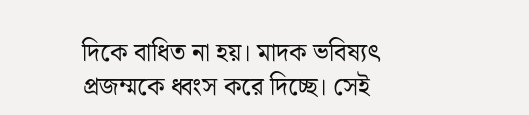দিকে বাধিত না হয়। মাদক ভবিষ্যৎ প্রজম্মকে ধ্বংস করে দিচ্ছে। সেই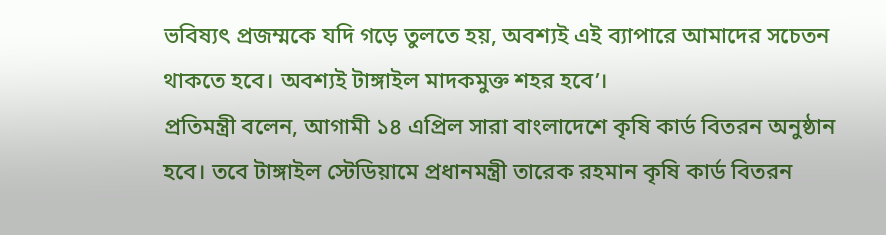ভবিষ্যৎ প্রজম্মকে যদি গড়ে তুলতে হয়, অবশ্যই এই ব্যাপারে আমাদের সচেতন থাকতে হবে। অবশ্যই টাঙ্গাইল মাদকমুক্ত শহর হবে’।
প্রতিমন্ত্রী বলেন, আগামী ১৪ এপ্রিল সারা বাংলাদেশে কৃষি কার্ড বিতরন অনুষ্ঠান হবে। তবে টাঙ্গাইল স্টেডিয়ামে প্রধানমন্ত্রী তারেক রহমান কৃষি কার্ড বিতরন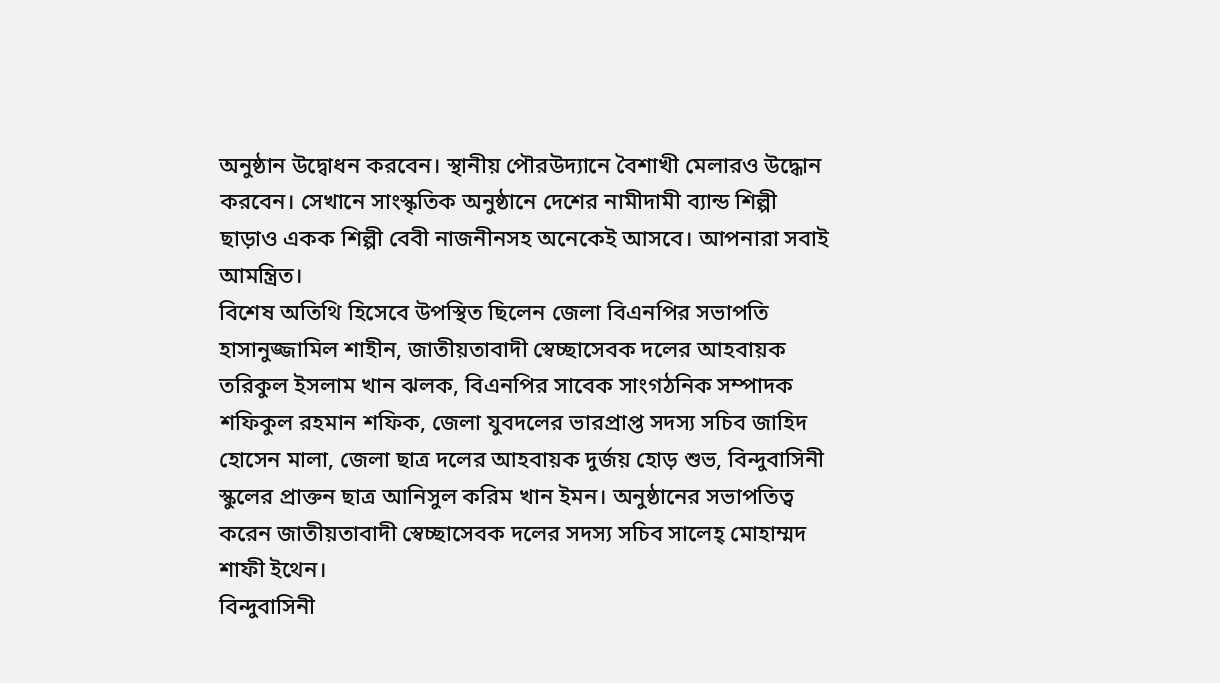অনুষ্ঠান উদ্বোধন করবেন। স্থানীয় পৌরউদ্যানে বৈশাখী মেলারও উদ্ধোন করবেন। সেখানে সাংস্কৃতিক অনুষ্ঠানে দেশের নামীদামী ব্যান্ড শিল্পী ছাড়াও একক শিল্পী বেবী নাজনীনসহ অনেকেই আসবে। আপনারা সবাই আমন্ত্রিত।
বিশেষ অতিথি হিসেবে উপস্থিত ছিলেন জেলা বিএনপির সভাপতি হাসানুজ্জামিল শাহীন, জাতীয়তাবাদী স্বেচ্ছাসেবক দলের আহবায়ক তরিকুল ইসলাম খান ঝলক, বিএনপির সাবেক সাংগঠনিক সম্পাদক শফিকুল রহমান শফিক, জেলা যুবদলের ভারপ্রাপ্ত সদস্য সচিব জাহিদ হোসেন মালা, জেলা ছাত্র দলের আহবায়ক দুর্জয় হোড় শুভ, বিন্দুবাসিনী স্কুলের প্রাক্তন ছাত্র আনিসুল করিম খান ইমন। অনুষ্ঠানের সভাপতিত্ব করেন জাতীয়তাবাদী স্বেচ্ছাসেবক দলের সদস্য সচিব সালেহ্ মোহাম্মদ শাফী ইথেন।
বিন্দুবাসিনী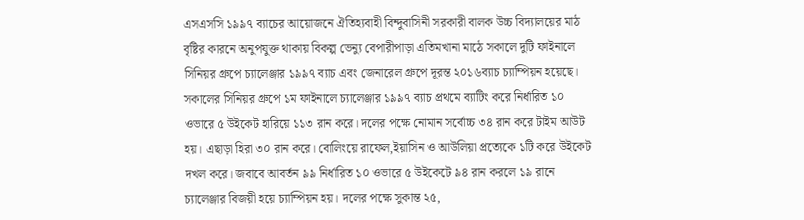এসএসসি ১৯৯৭ ব্যাচের আয়োজনে ঐতিহ্যবাহী বিন্দুবাসিনী সরকারী বালক উচ্চ বিদ্যালয়ের মাঠ বৃষ্টির কারনে অনুপযুক্ত থাকায় বিকল্প ভেন্যু বেপারীপাড়া এতিমখানা মাঠে সকালে দুটি ফাইনালে সিনিয়র গ্রুপে চ্যালেঞ্জার ১৯৯৭ ব্যাচ এবং জেনারেল গ্রুপে দূরন্ত ২০১৬ব্যাচ চ্যাম্পিয়ন হয়েছে।
সকালের সিনিয়র গ্রুপে ১ম ফাইনালে চ্যালেঞ্জার ১৯৯৭ ব্যাচ প্রথমে ব্যাটিং করে নির্ধারিত ১০ ওভারে ৫ উইকেট হারিয়ে ১১৩ রান করে। দলের পক্ষে নোমান সর্বোচ্চ ৩৪ রান করে টাইম আউট হয়। এছাড়া হিরা ৩০ রান করে। বোলিংয়ে রাফেল,ইয়াসিন ও আউলিয়া প্রত্যেকে ১টি করে উইকেট দখল করে। জবাবে আবর্তন ৯৯ নির্ধারিত ১০ ওভারে ৫ উইকেটে ৯৪ রান করলে ১৯ রানে চ্যালেঞ্জার বিজয়ী হয়ে চ্যাম্পিয়ন হয়। দলের পক্ষে সুকান্ত ২৫,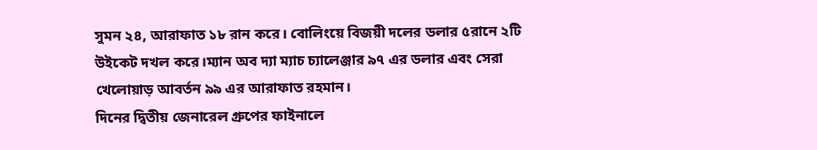সুমন ২৪, আরাফাত ১৮ রান করে। বোলিংয়ে বিজয়ী দলের ডলার ৫রানে ২টি উইকেট দখল করে।ম্যান অব দ্যা ম্যাচ চ্যালেঞ্জার ৯৭ এর ডলার এবং সেরা খেলোয়াড় আবর্তন ৯৯ এর আরাফাত রহমান।
দিনের দ্বিতীয় জেনারেল গ্রুপের ফাইনালে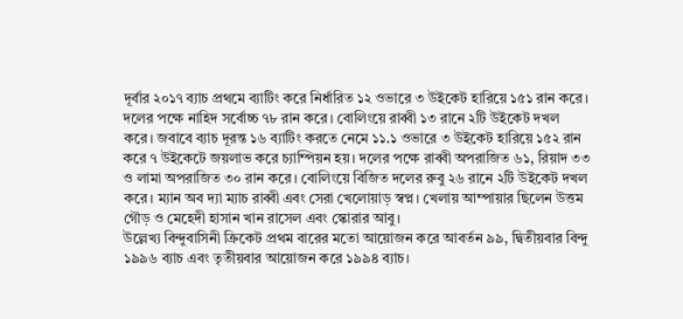দূর্বার ২০১৭ ব্যাচ প্রথমে ব্যাটিং করে নির্ধারিত ১২ ওভারে ৩ উইকেট হারিয়ে ১৫১ রান করে। দলের পক্ষে নাহিদ সর্বোচ্চ ৭৮ রান করে। বোলিংয়ে রাব্বী ১৩ রানে ২টি উইকেট দখল করে। জবাবে ব্যাচ দূরন্ত ১৬ ব্যাটিং করতে নেমে ১১.১ ওভারে ৩ উইকেট হারিয়ে ১৫২ রান করে ৭ উইকেটে জয়লাভ করে চ্যাম্পিয়ন হয়। দলের পক্ষে রাব্বী অপরাজিত ৬১, রিয়াদ ৩৩ ও লামা অপরাজিত ৩০ রান করে। বোলিংয়ে বিজিত দলের রুবু ২৬ রানে ২টি উইকেট দখল করে। ম্যান অব দ্যা ম্যাচ রাব্বী এবং সেরা খেলোয়াড় স্বপ্ন। খেলায় আম্পায়ার ছিলেন উত্তম গৌড় ও মেহেদী হাসান খান রাসেল এবং স্কোরার আবু।
উল্লেখ্য বিন্দুবাসিনী ক্রিকেট প্রথম বারের মতো আয়োজন করে আবর্তন ৯৯, দ্বিতীয়বার বিন্দু ১৯৯৬ ব্যাচ এবং তৃতীয়বার আয়োজন করে ১৯৯৪ ব্যাচ।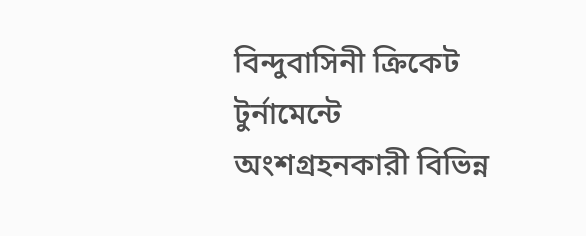বিন্দুবাসিনী ক্রিকেট টুর্নামেন্টে অংশগ্রহনকারী বিভিন্ন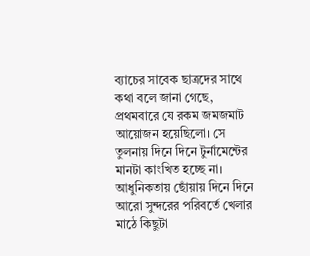ব্যাচের সাবেক ছাত্রদের সাথে কথা বলে জানা গেছে, প্রথমবারে যে রকম জমজমাট আয়োজন হয়েছিলো। সে তুলনায় দিনে দিনে টুর্নামেন্টের মানটা কাংখিত হচ্ছে না। আধুনিকতায় ছোঁয়ায় দিনে দিনে আরো সুন্দরের পরিবর্তে খেলার মাঠে কিছুটা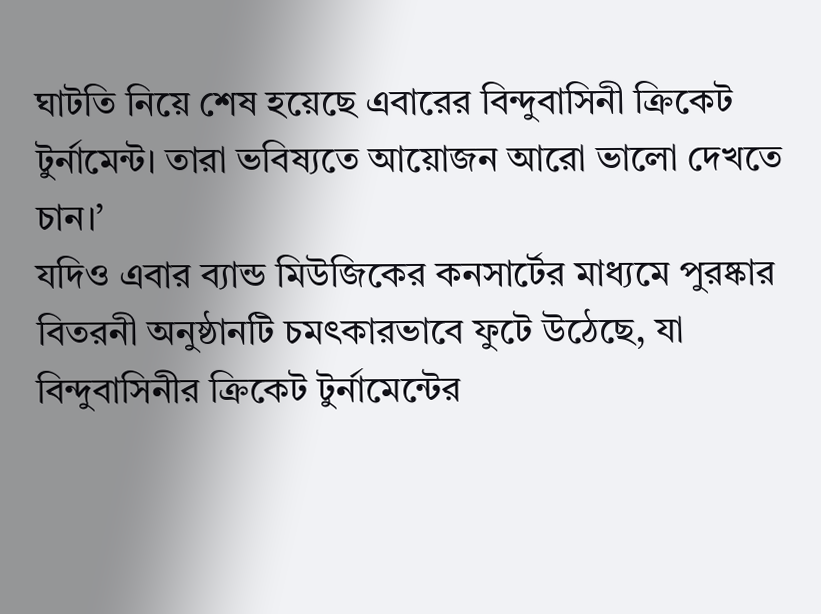ঘাটতি নিয়ে শেষ হয়েছে এবারের বিন্দুবাসিনী ক্রিকেট টুর্নামেন্ট। তারা ভবিষ্যতে আয়োজন আরো ভালো দেখতে চান।’
যদিও এবার ব্যান্ড মিউজিকের কনসার্টের মাধ্যমে পুরষ্কার বিতরনী অনুষ্ঠানটি চমৎকারভাবে ফুটে উঠেছে, যা বিন্দুবাসিনীর ক্রিকেট টুর্নামেন্টের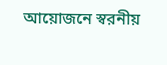আয়োজনে স্বরনীয়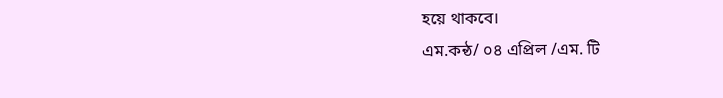হয়ে থাকবে।
এম.কন্ঠ/ ০৪ এপ্রিল /এম. টি